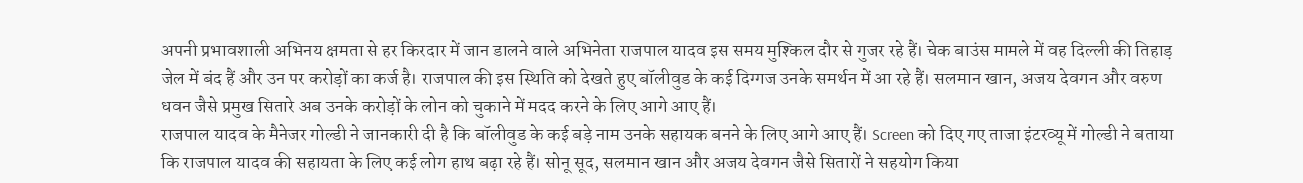अपनी प्रभावशाली अभिनय क्षमता से हर किरदार में जान डालने वाले अभिनेता राजपाल यादव इस समय मुश्किल दौर से गुजर रहे हैं। चेक बाउंस मामले में वह दिल्ली की तिहाड़ जेल में बंद हैं और उन पर करोड़ों का कर्ज है। राजपाल की इस स्थिति को देखते हुए बॉलीवुड के कई दिग्गज उनके समर्थन में आ रहे हैं। सलमान खान, अजय देवगन और वरुण धवन जैसे प्रमुख सितारे अब उनके करोड़ों के लोन को चुकाने में मदद करने के लिए आगे आए हैं।
राजपाल यादव के मैनेजर गोल्डी ने जानकारी दी है कि बॉलीवुड के कई बड़े नाम उनके सहायक बनने के लिए आगे आए हैं। Screen को दिए गए ताजा इंटरव्यू में गोल्डी ने बताया कि राजपाल यादव की सहायता के लिए कई लोग हाथ बढ़ा रहे हैं। सोनू सूद, सलमान खान और अजय देवगन जैसे सितारों ने सहयोग किया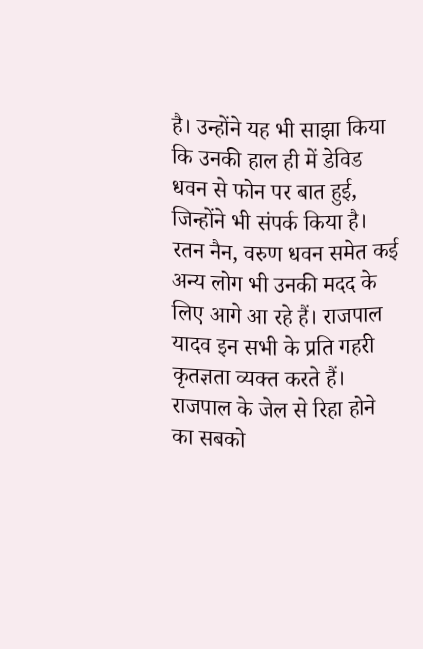है। उन्होंने यह भी साझा किया कि उनकी हाल ही में डेविड धवन से फोन पर बात हुई, जिन्होंने भी संपर्क किया है। रतन नैन, वरुण धवन समेत कई अन्य लोग भी उनकी मदद के लिए आगे आ रहे हैं। राजपाल यादव इन सभी के प्रति गहरी कृतज्ञता व्यक्त करते हैं।
राजपाल के जेल से रिहा होने का सबको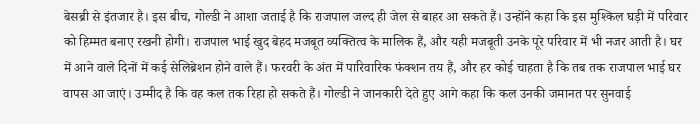बेसब्री से इंतजार है। इस बीच, गोल्डी ने आशा जताई है कि राजपाल जल्द ही जेल से बाहर आ सकते हैं। उन्होंने कहा कि इस मुश्किल घड़ी में परिवार को हिम्मत बनाए रखनी होगी। राजपाल भाई खुद बेहद मजबूत व्यक्तित्व के मालिक हैं, और यही मजबूती उनके पूरे परिवार में भी नजर आती है। घर में आने वाले दिनों में कई सेलिब्रेशन होने वाले हैं। फरवरी के अंत में पारिवारिक फंक्शन तय हैं, और हर कोई चाहता है कि तब तक राजपाल भाई घर वापस आ जाएं। उम्मीद है कि वह कल तक रिहा हो सकते हैं। गोल्डी ने जानकारी देते हुए आगे कहा कि कल उनकी जमानत पर सुनवाई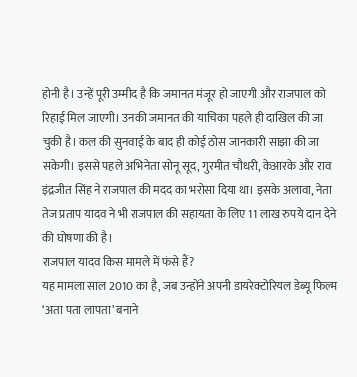होनी है। उन्हें पूरी उम्मीद है कि जमानत मंजूर हो जाएगी और राजपाल को रिहाई मिल जाएगी। उनकी जमानत की याचिका पहले ही दाखिल की जा चुकी है। कल की सुनवाई के बाद ही कोई ठोस जानकारी साझा की जा सकेगी। इससे पहले अभिनेता सोनू सूद, गुरमीत चौधरी, केआरके और राव इंद्रजीत सिंह ने राजपाल की मदद का भरोसा दिया था। इसके अलावा, नेता तेज प्रताप यादव ने भी राजपाल की सहायता के लिए 11 लाख रुपये दान देने की घोषणा की है।
राजपाल यादव किस मामले में फंसे हैं?
यह मामला साल 2010 का है, जब उन्होंने अपनी डायरेक्टोरियल डेब्यू फिल्म ‘अता पता लापता’ बनाने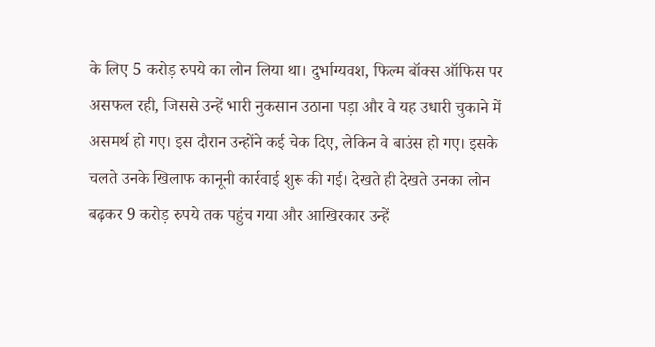के लिए 5 करोड़ रुपये का लोन लिया था। दुर्भाग्यवश, फिल्म बॉक्स ऑफिस पर असफल रही, जिससे उन्हें भारी नुकसान उठाना पड़ा और वे यह उधारी चुकाने में असमर्थ हो गए। इस दौरान उन्होंने कई चेक दिए, लेकिन वे बाउंस हो गए। इसके चलते उनके खिलाफ कानूनी कार्रवाई शुरू की गई। देखते ही देखते उनका लोन बढ़कर 9 करोड़ रुपये तक पहुंच गया और आखिरकार उन्हें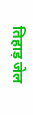तिहाड़ जेल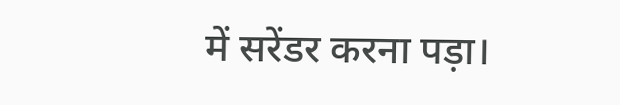में सरेंडर करना पड़ा।